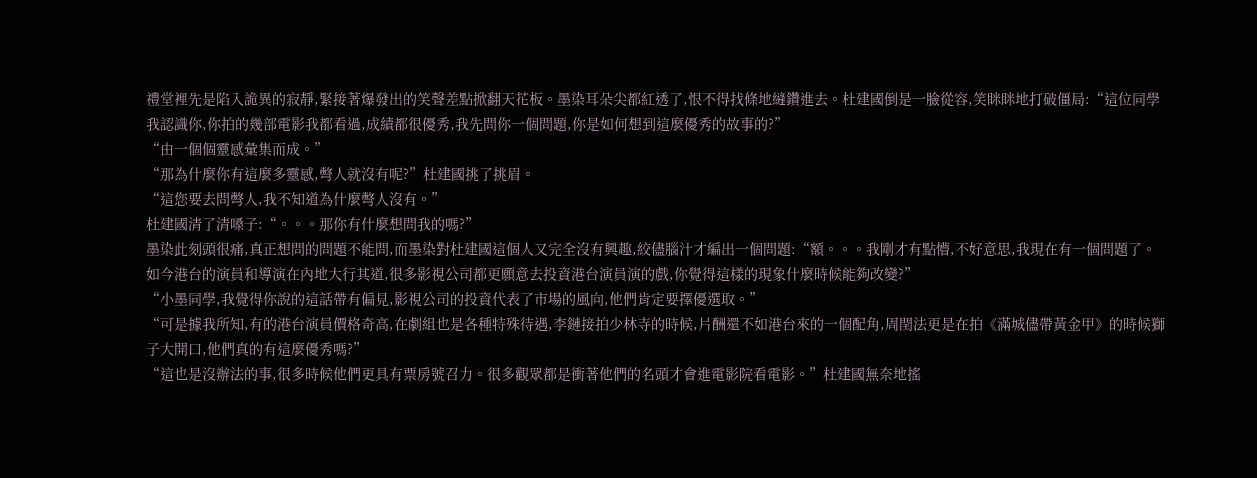禮堂裡先是陷入詭異的寂靜,緊接著爆發出的笑聲差點掀翻天花板。墨染耳朵尖都紅透了,恨不得找條地縫鑽進去。杜建國倒是一臉從容,笑眯眯地打破僵局:“這位同學我認識你,你拍的幾部電影我都看過,成績都很優秀,我先問你一個問題,你是如何想到這麼優秀的故事的?”
“由一個個靈感彙集而成。”
“那為什麼你有這麼多靈感,彆人就沒有呢?”杜建國挑了挑眉。
“這您要去問彆人,我不知道為什麼彆人沒有。”
杜建國清了清嗓子:“。。。那你有什麼想問我的嗎?”
墨染此刻頭很痛,真正想問的問題不能問,而墨染對杜建國這個人又完全沒有興趣,絞儘腦汁才編出一個問題:“額。。。我剛才有點懵,不好意思,我現在有一個問題了。如今港台的演員和導演在內地大行其道,很多影視公司都更願意去投資港台演員演的戲,你覺得這樣的現象什麼時候能夠改變?”
“小墨同學,我覺得你說的這話帶有偏見,影視公司的投資代表了市場的風向,他們肯定要擇優選取。”
“可是據我所知,有的港台演員價格奇高,在劇組也是各種特殊待遇,李鏈接拍少林寺的時候,片酬還不如港台來的一個配角,周閏法更是在拍《滿城儘帶黃金甲》的時候獅子大開口,他們真的有這麼優秀嗎?”
“這也是沒辦法的事,很多時候他們更具有票房號召力。很多觀眾都是衝著他們的名頭才會進電影院看電影。”杜建國無奈地搖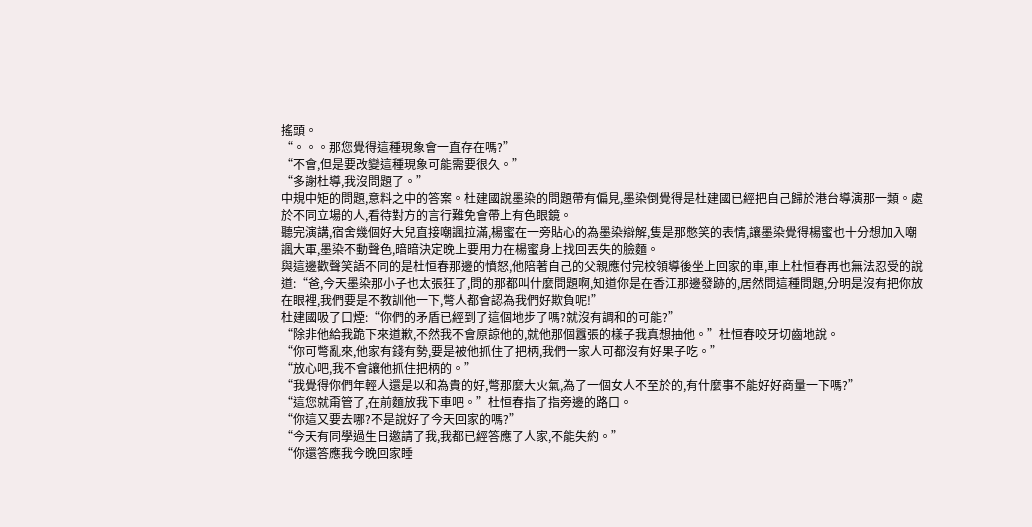搖頭。
“。。。那您覺得這種現象會一直存在嗎?”
“不會,但是要改變這種現象可能需要很久。”
“多謝杜導,我沒問題了。”
中規中矩的問題,意料之中的答案。杜建國說墨染的問題帶有偏見,墨染倒覺得是杜建國已經把自己歸於港台導演那一類。處於不同立場的人,看待對方的言行難免會帶上有色眼鏡。
聽完演講,宿舍幾個好大兒直接嘲諷拉滿,楊蜜在一旁貼心的為墨染辯解,隻是那憋笑的表情,讓墨染覺得楊蜜也十分想加入嘲諷大軍,墨染不動聲色,暗暗決定晚上要用力在楊蜜身上找回丟失的臉麵。
與這邊歡聲笑語不同的是杜恒春那邊的憤怒,他陪著自己的父親應付完校領導後坐上回家的車,車上杜恒春再也無法忍受的說道:“爸,今天墨染那小子也太張狂了,問的那都叫什麼問題啊,知道你是在香江那邊發跡的,居然問這種問題,分明是沒有把你放在眼裡,我們要是不教訓他一下,彆人都會認為我們好欺負呢!”
杜建國吸了口煙:“你們的矛盾已經到了這個地步了嗎?就沒有調和的可能?”
“除非他給我跪下來道歉,不然我不會原諒他的,就他那個囂張的樣子我真想抽他。”杜恒春咬牙切齒地說。
“你可彆亂來,他家有錢有勢,要是被他抓住了把柄,我們一家人可都沒有好果子吃。”
“放心吧,我不會讓他抓住把柄的。”
“我覺得你們年輕人還是以和為貴的好,彆那麼大火氣,為了一個女人不至於的,有什麼事不能好好商量一下嗎?”
“這您就甭管了,在前麵放我下車吧。”杜恒春指了指旁邊的路口。
“你這又要去哪?不是說好了今天回家的嗎?”
“今天有同學過生日邀請了我,我都已經答應了人家,不能失約。”
“你還答應我今晚回家睡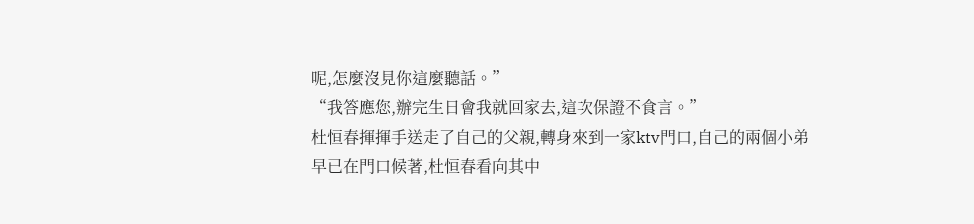呢,怎麼沒見你這麼聽話。”
“我答應您,辦完生日會我就回家去,這次保證不食言。”
杜恒春揮揮手送走了自己的父親,轉身來到一家ktv門口,自己的兩個小弟早已在門口候著,杜恒春看向其中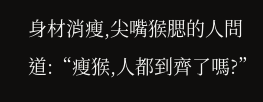身材消瘦,尖嘴猴腮的人問道:“瘦猴,人都到齊了嗎?”